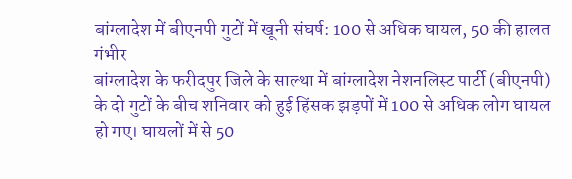बांग्लादेश में बीएनपी गुटों में खूनी संघर्ष: 100 से अधिक घायल, 50 की हालत गंभीर
बांग्लादेश के फरीदपुर जिले के साल्था में बांग्लादेश नेशनलिस्ट पार्टी (बीएनपी) के दो गुटों के बीच शनिवार को हुई हिंसक झड़पों में 100 से अधिक लोग घायल हो गए। घायलों में से 50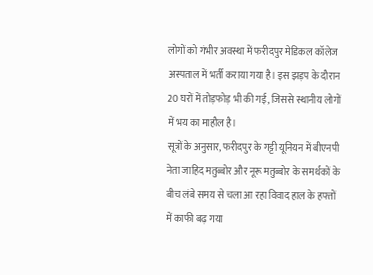लोगों को गंभीर अवस्था में फरीदपुर मेडिकल कॉलेज अस्पताल में भर्ती कराया गया है। इस झड़प के दौरान 20 घरों में तोड़फोड़ भी की गई, जिससे स्थानीय लोगों में भय का माहौल है।
सूत्रों के अनुसार, फरीदपुर के गट्टी यूनियन में बीएनपी नेता जाहिद मतुब्बोर और नूरू मतुब्बोर के समर्थकों के बीच लंबे समय से चला आ रहा विवाद हाल के हफ्तों में काफी बढ़ गया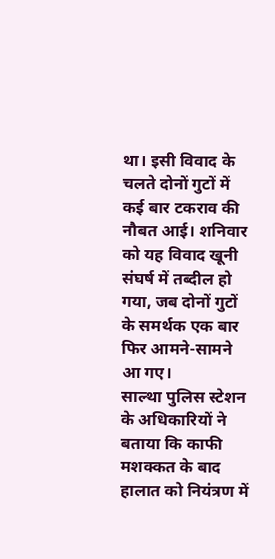था। इसी विवाद के चलते दोनों गुटों में कई बार टकराव की नौबत आई। शनिवार को यह विवाद खूनी संघर्ष में तब्दील हो गया, जब दोनों गुटों के समर्थक एक बार फिर आमने-सामने आ गए।
साल्था पुलिस स्टेशन के अधिकारियों ने बताया कि काफी मशक्कत के बाद हालात को नियंत्रण में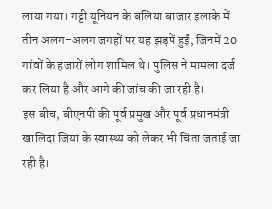लाया गया। गट्टी यूनियन के बलिया बाजार इलाके में तीन अलग-अलग जगहों पर यह झड़पें हुईं, जिनमें 20 गांवों के हजारों लोग शामिल थे। पुलिस ने मामला दर्ज कर लिया है और आगे की जांच की जा रही है।
इस बीच, बीएनपी की पूर्व प्रमुख और पूर्व प्रधानमंत्री खालिदा जिया के स्वास्थ्य को लेकर भी चिंता जताई जा रही है।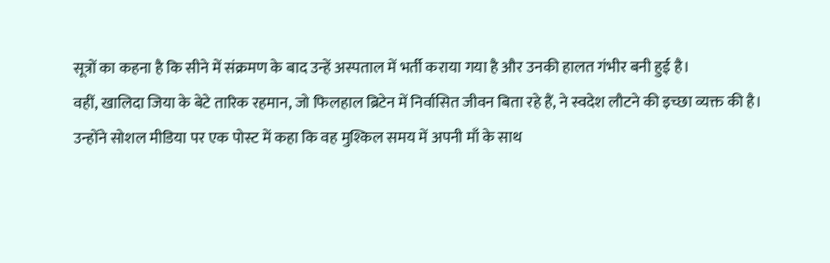सूत्रों का कहना है कि सीने में संक्रमण के बाद उन्हें अस्पताल में भर्ती कराया गया है और उनकी हालत गंभीर बनी हुई है।
वहीं, खालिदा जिया के बेटे तारिक रहमान, जो फिलहाल ब्रिटेन में निर्वासित जीवन बिता रहे हैं, ने स्वदेश लौटने की इच्छा व्यक्त की है। उन्होंने सोशल मीडिया पर एक पोस्ट में कहा कि वह मुश्किल समय में अपनी माँ के साथ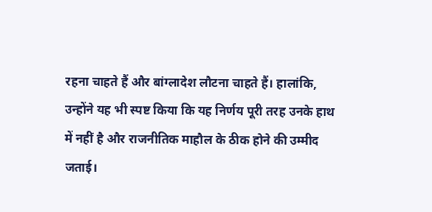रहना चाहते हैं और बांग्लादेश लौटना चाहते हैं। हालांकि, उन्होंने यह भी स्पष्ट किया कि यह निर्णय पूरी तरह उनके हाथ में नहीं है और राजनीतिक माहौल के ठीक होने की उम्मीद जताई।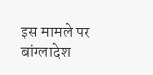इस मामले पर बांग्लादेश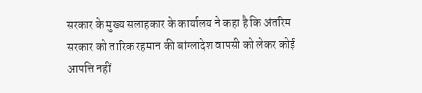सरकार के मुख्य सलाहकार के कार्यालय ने कहा है कि अंतरिम सरकार को तारिक रहमान की बांग्लादेश वापसी को लेकर कोई आपत्ति नहीं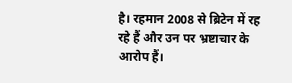है। रहमान 2008 से ब्रिटेन में रह रहे हैं और उन पर भ्रष्टाचार के आरोप हैं।